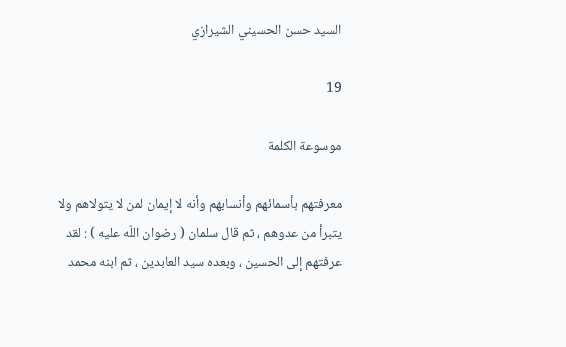السيد حسن الحسيني الشيرازي

19

موسوعة الكلمة

معرفتهم بأسمائهم وأنسابهم وأنه لا إيمان لمن لا يتولاهم ولا يتبرأ من عدوهم ، ثم قال سلمان ( رضوان اللّه عليه ) : لقد عرفتهم إلى الحسين ، وبعده سيد العابدين ، ثم ابنه محمد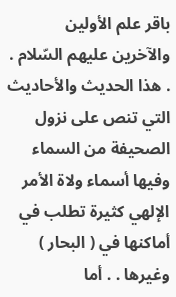باقر علم الأولين والآخرين عليهم السّلام . . هذا الحديث والأحاديث التي تنص على نزول الصحيفة من السماء وفيها أسماء ولاة الأمر الإلهي كثيرة تطلب في أماكنها في ( البحار ) وغيرها . . أما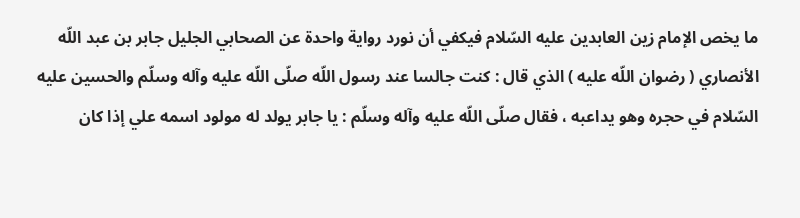ما يخص الإمام زين العابدين عليه السّلام فيكفي أن نورد رواية واحدة عن الصحابي الجليل جابر بن عبد اللّه الأنصاري ( رضوان اللّه عليه ) الذي قال : كنت جالسا عند رسول اللّه صلّى اللّه عليه وآله وسلّم والحسين عليه السّلام في حجره وهو يداعبه ، فقال صلّى اللّه عليه وآله وسلّم : يا جابر يولد له مولود اسمه علي إذا كان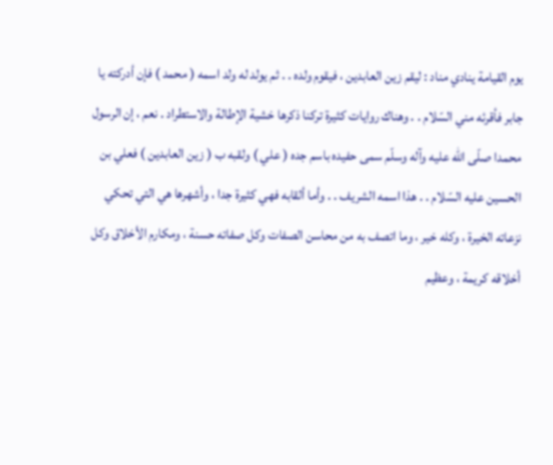يوم القيامة ينادي مناد : ليقم زين العابدين ، فيقوم ولده . . ثم يولد له ولد اسمه ( محمد ) فإن أدركته يا جابر فأقرئه مني السّلام . . وهناك روايات كثيرة تركنا ذكرها خشية الإطالة والاستطراد . نعم ، إن الرسول محمدا صلّى اللّه عليه وآله وسلّم سمى حفيده باسم جده ( علي ) ولقبه ب ( زين العابدين ) فعلي بن الحسين عليه السّلام . . هذا اسمه الشريف . . وأما ألقابه فهي كثيرة جدا ، وأشهرها هي التي تحكي نزعاته الخيرة ، وكله خير ، وما اتصف به من محاسن الصفات وكل صفاته حسنة ، ومكارم الأخلاق وكل أخلاقه كريمة ، وعظيم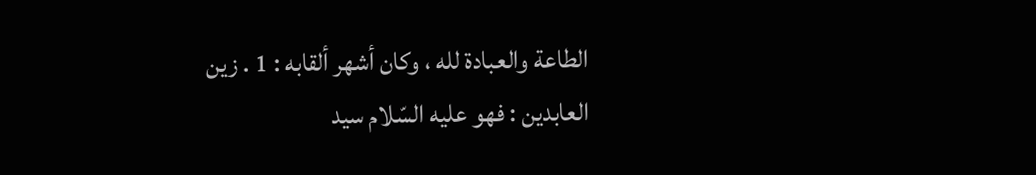الطاعة والعبادة لله ، وكان أشهر ألقابه : 1 . زين العابدين : فهو عليه السّلام سيد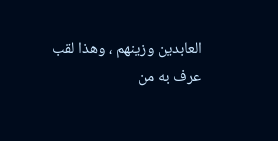العابدين وزينهم ، وهذا لقب عرف به من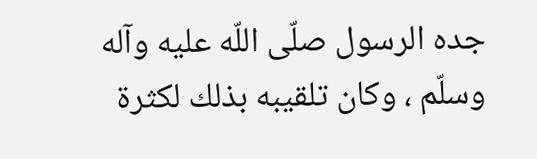جده الرسول صلّى اللّه عليه وآله وسلّم ، وكان تلقيبه بذلك لكثرة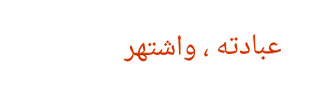عبادته ، واشتهر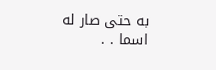به حتى صار له اسما . .